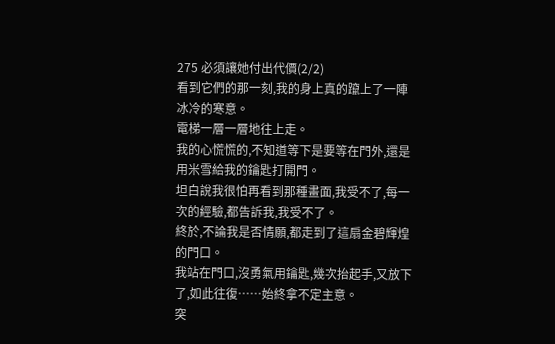275 必須讓她付出代價(2/2)
看到它們的那一刻,我的身上真的躥上了一陣冰冷的寒意。
電梯一層一層地往上走。
我的心慌慌的,不知道等下是要等在門外,還是用米雪給我的鑰匙打開門。
坦白說我很怕再看到那種畫面,我受不了,每一次的經驗,都告訴我,我受不了。
終於,不論我是否情願,都走到了這扇金碧輝煌的門口。
我站在門口,沒勇氣用鑰匙,幾次抬起手,又放下了,如此往復……始終拿不定主意。
突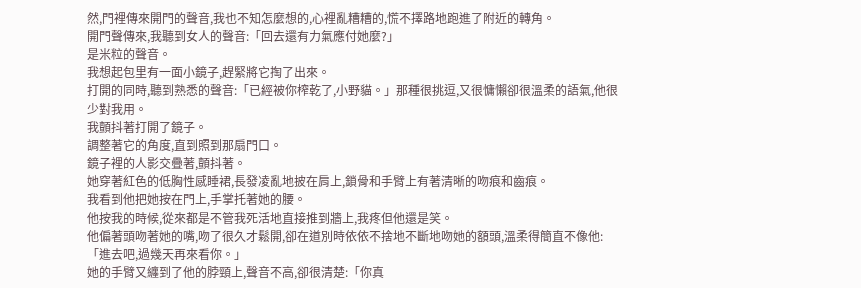然,門裡傳來開門的聲音,我也不知怎麼想的,心裡亂糟糟的,慌不擇路地跑進了附近的轉角。
開門聲傳來,我聽到女人的聲音:「回去還有力氣應付她麼?」
是米粒的聲音。
我想起包里有一面小鏡子,趕緊將它掏了出來。
打開的同時,聽到熟悉的聲音:「已經被你榨乾了,小野貓。」那種很挑逗,又很慵懶卻很溫柔的語氣,他很少對我用。
我顫抖著打開了鏡子。
調整著它的角度,直到照到那扇門口。
鏡子裡的人影交疊著,顫抖著。
她穿著紅色的低胸性感睡裙,長發凌亂地披在肩上,鎖骨和手臂上有著清晰的吻痕和齒痕。
我看到他把她按在門上,手掌托著她的腰。
他按我的時候,從來都是不管我死活地直接推到牆上,我疼但他還是笑。
他偏著頭吻著她的嘴,吻了很久才鬆開,卻在道別時依依不捨地不斷地吻她的額頭,溫柔得簡直不像他:「進去吧,過幾天再來看你。」
她的手臂又纏到了他的脖頸上,聲音不高,卻很清楚:「你真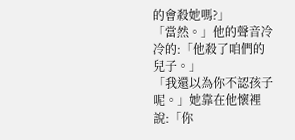的會殺她嗎?」
「當然。」他的聲音冷冷的:「他殺了咱們的兒子。」
「我還以為你不認孩子呢。」她靠在他懷裡說:「你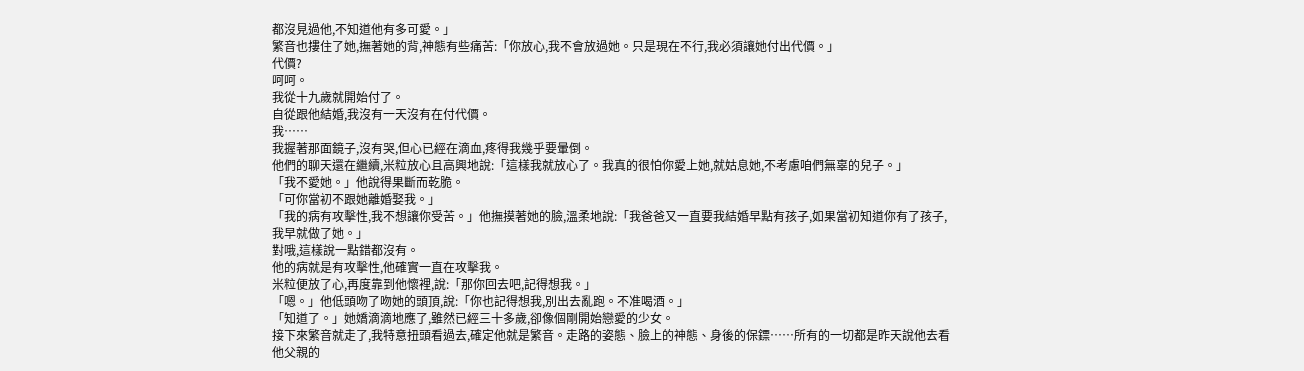都沒見過他,不知道他有多可愛。」
繁音也摟住了她,撫著她的背,神態有些痛苦:「你放心,我不會放過她。只是現在不行,我必須讓她付出代價。」
代價?
呵呵。
我從十九歲就開始付了。
自從跟他結婚,我沒有一天沒有在付代價。
我……
我握著那面鏡子,沒有哭,但心已經在滴血,疼得我幾乎要暈倒。
他們的聊天還在繼續,米粒放心且高興地說:「這樣我就放心了。我真的很怕你愛上她,就姑息她,不考慮咱們無辜的兒子。」
「我不愛她。」他說得果斷而乾脆。
「可你當初不跟她離婚娶我。」
「我的病有攻擊性,我不想讓你受苦。」他撫摸著她的臉,溫柔地說:「我爸爸又一直要我結婚早點有孩子,如果當初知道你有了孩子,我早就做了她。」
對哦,這樣說一點錯都沒有。
他的病就是有攻擊性,他確實一直在攻擊我。
米粒便放了心,再度靠到他懷裡,說:「那你回去吧,記得想我。」
「嗯。」他低頭吻了吻她的頭頂,說:「你也記得想我,別出去亂跑。不准喝酒。」
「知道了。」她嬌滴滴地應了,雖然已經三十多歲,卻像個剛開始戀愛的少女。
接下來繁音就走了,我特意扭頭看過去,確定他就是繁音。走路的姿態、臉上的神態、身後的保鏢……所有的一切都是昨天說他去看他父親的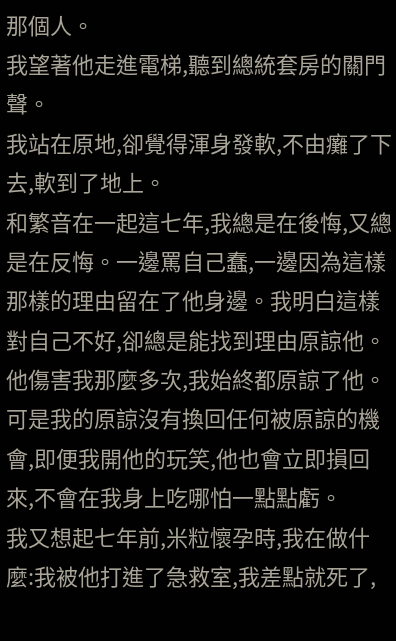那個人。
我望著他走進電梯,聽到總統套房的關門聲。
我站在原地,卻覺得渾身發軟,不由癱了下去,軟到了地上。
和繁音在一起這七年,我總是在後悔,又總是在反悔。一邊罵自己蠢,一邊因為這樣那樣的理由留在了他身邊。我明白這樣對自己不好,卻總是能找到理由原諒他。他傷害我那麼多次,我始終都原諒了他。
可是我的原諒沒有換回任何被原諒的機會,即便我開他的玩笑,他也會立即損回來,不會在我身上吃哪怕一點點虧。
我又想起七年前,米粒懷孕時,我在做什麼:我被他打進了急救室,我差點就死了,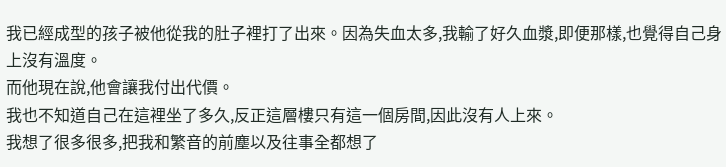我已經成型的孩子被他從我的肚子裡打了出來。因為失血太多,我輸了好久血漿,即便那樣,也覺得自己身上沒有溫度。
而他現在說,他會讓我付出代價。
我也不知道自己在這裡坐了多久,反正這層樓只有這一個房間,因此沒有人上來。
我想了很多很多,把我和繁音的前塵以及往事全都想了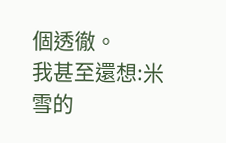個透徹。
我甚至還想:米雪的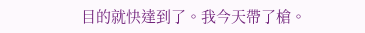目的就快達到了。我今天帶了槍。